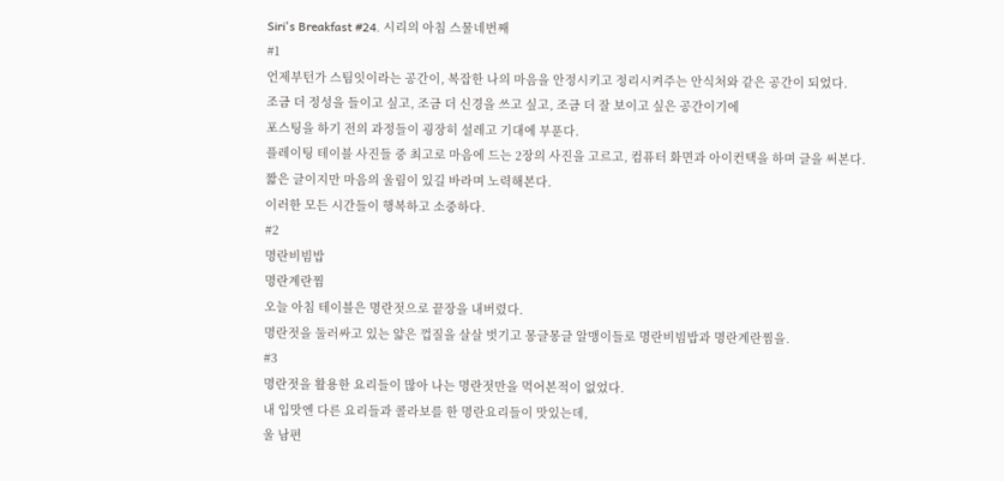Siri's Breakfast #24. 시리의 아침 스물네번째
#1
언제부턴가 스팀잇이라는 공간이, 복잡한 나의 마음을 안정시키고 정리시켜주는 안식처와 같은 공간이 되었다.
조금 더 정성을 들이고 싶고, 조금 더 신경을 쓰고 싶고, 조금 더 잘 보이고 싶은 공간이기에
포스팅을 하기 전의 과정들이 굉장히 설레고 기대에 부푼다.
플레이팅 테이블 사진들 중 최고로 마음에 드는 2장의 사진을 고르고, 컴퓨터 화면과 아이컨택을 하며 글을 써본다.
짧은 글이지만 마음의 울림이 있길 바라며 노력해본다.
이러한 모든 시간들이 행복하고 소중하다.
#2
명란비빔밥
명란계란찜
오늘 아침 테이블은 명란젓으로 끝장을 내버렸다.
명란젓을 둘러싸고 있는 얇은 껍질을 살살 벗기고 몽글몽글 알맹이들로 명란비빔밥과 명란계란찜을.
#3
명란젓을 활용한 요리들이 많아 나는 명란젓만을 먹어본적이 없었다.
내 입맛엔 다른 요리들과 콜라보를 한 명란요리들이 맛있는데,
울 남편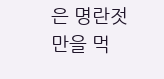은 명란젓만을 먹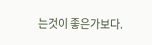는것이 좋은가보다.